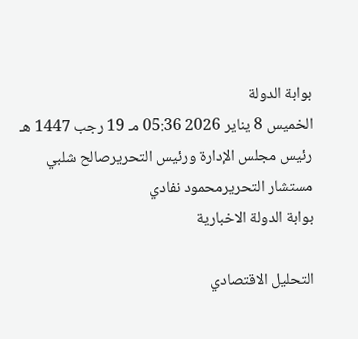بوابة الدولة
الخميس 8 يناير 2026 05:36 مـ 19 رجب 1447 هـ
رئيس مجلس الإدارة ورئيس التحريرصالح شلبي
مستشار التحريرمحمود نفادي
بوابة الدولة الاخبارية

التحليل الاقتصادي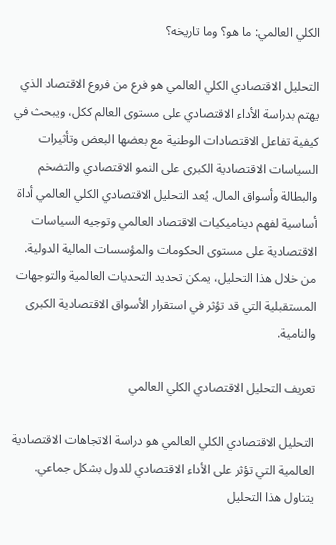الكلي العالمي: ما هو؟ وما تاريخه؟

التحليل الاقتصادي الكلي العالمي هو فرع من فروع الاقتصاد الذي يهتم بدراسة الأداء الاقتصادي على مستوى العالم ككل، ويبحث في كيفية تفاعل الاقتصادات الوطنية مع بعضها البعض وتأثيرات السياسات الاقتصادية الكبرى على النمو الاقتصادي والتضخم والبطالة وأسواق المال. يُعد التحليل الاقتصادي الكلي العالمي أداة أساسية لفهم ديناميكيات الاقتصاد العالمي وتوجيه السياسات الاقتصادية على مستوى الحكومات والمؤسسات المالية الدولية. من خلال هذا التحليل، يمكن تحديد التحديات العالمية والتوجهات المستقبلية التي قد تؤثر في استقرار الأسواق الاقتصادية الكبرى والنامية.

تعريف التحليل الاقتصادي الكلي العالمي

التحليل الاقتصادي الكلي العالمي هو دراسة الاتجاهات الاقتصادية العالمية التي تؤثر على الأداء الاقتصادي للدول بشكل جماعي. يتناول هذا التحليل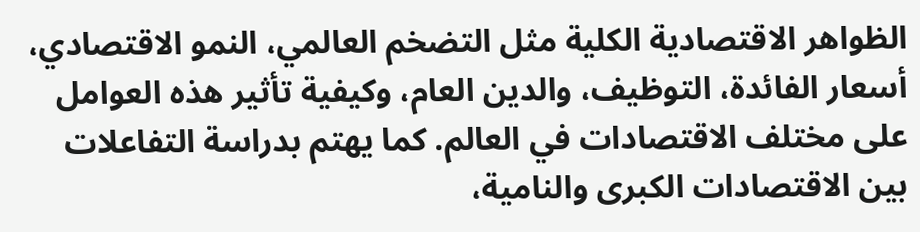الظواهر الاقتصادية الكلية مثل التضخم العالمي، النمو الاقتصادي، أسعار الفائدة، التوظيف، والدين العام، وكيفية تأثير هذه العوامل على مختلف الاقتصادات في العالم. كما يهتم بدراسة التفاعلات بين الاقتصادات الكبرى والنامية،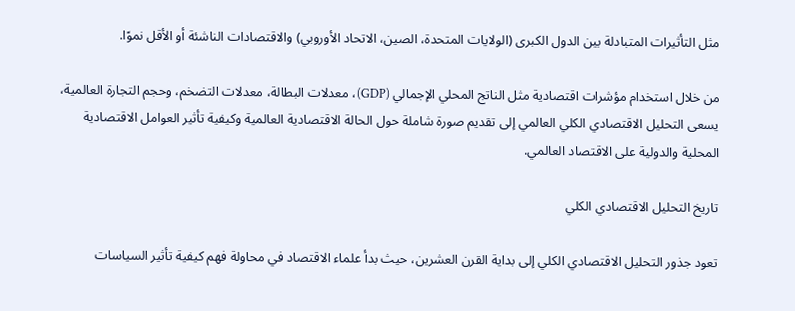مثل التأثيرات المتبادلة بين الدول الكبرى (الولايات المتحدة، الصين، الاتحاد الأوروبي) والاقتصادات الناشئة أو الأقل نموًا.

من خلال استخدام مؤشرات اقتصادية مثل الناتج المحلي الإجمالي (GDP)، معدلات البطالة، معدلات التضخم، وحجم التجارة العالمية، يسعى التحليل الاقتصادي الكلي العالمي إلى تقديم صورة شاملة حول الحالة الاقتصادية العالمية وكيفية تأثير العوامل الاقتصادية المحلية والدولية على الاقتصاد العالمي.

تاريخ التحليل الاقتصادي الكلي

تعود جذور التحليل الاقتصادي الكلي إلى بداية القرن العشرين، حيث بدأ علماء الاقتصاد في محاولة فهم كيفية تأثير السياسات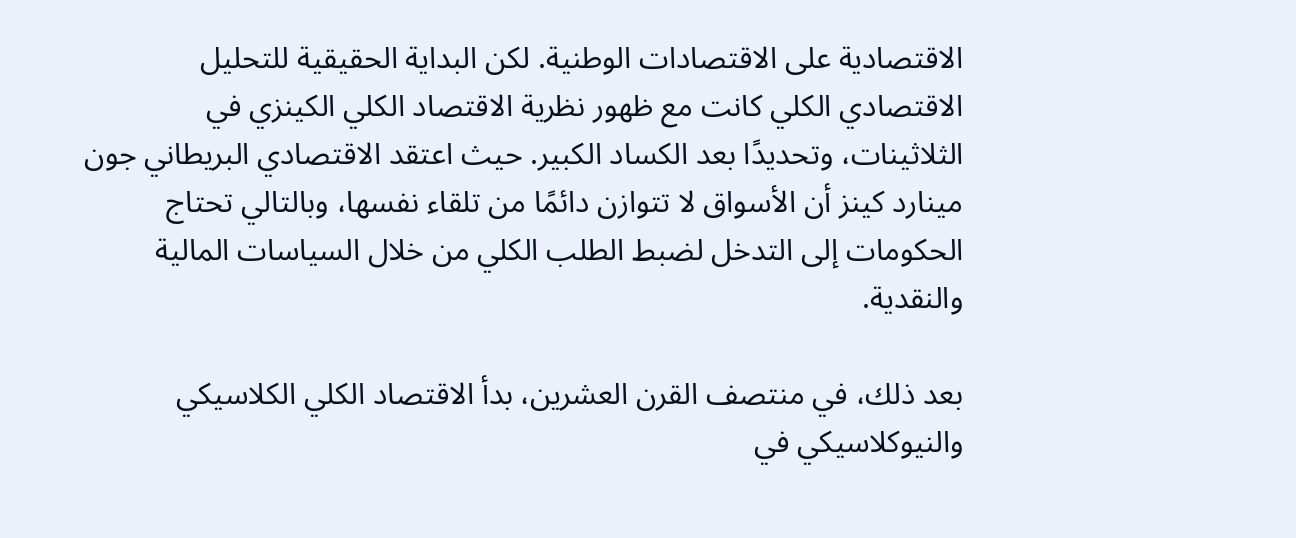الاقتصادية على الاقتصادات الوطنية. لكن البداية الحقيقية للتحليل الاقتصادي الكلي كانت مع ظهور نظرية الاقتصاد الكلي الكينزي في الثلاثينات، وتحديدًا بعد الكساد الكبير. حيث اعتقد الاقتصادي البريطاني جون مينارد كينز أن الأسواق لا تتوازن دائمًا من تلقاء نفسها، وبالتالي تحتاج الحكومات إلى التدخل لضبط الطلب الكلي من خلال السياسات المالية والنقدية.

بعد ذلك، في منتصف القرن العشرين، بدأ الاقتصاد الكلي الكلاسيكي والنيوكلاسيكي في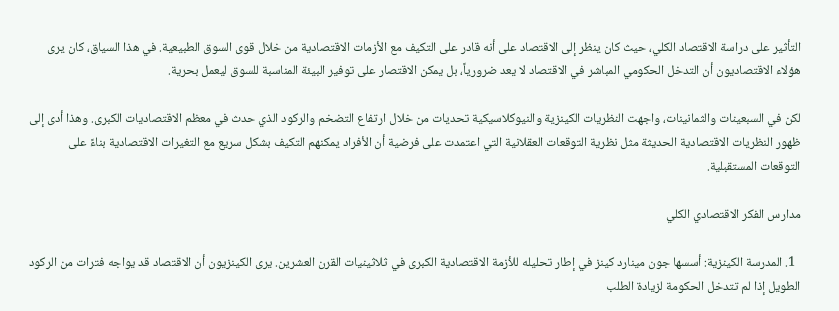التأثير على دراسة الاقتصاد الكلي، حيث كان ينظر إلى الاقتصاد على أنه قادر على التكيف مع الأزمات الاقتصادية من خلال قوى السوق الطبيعية. في هذا السياق، كان يرى هؤلاء الاقتصاديون أن التدخل الحكومي المباشر في الاقتصاد لا يعد ضرورياً، بل يمكن الاقتصار على توفير البيئة المناسبة للسوق ليعمل بحرية.

لكن في السبعينات والثمانينات، واجهت النظريات الكينزية والنيوكلاسيكية تحديات من خلال ارتفاع التضخم والركود الذي حدث في معظم الاقتصاديات الكبرى. وهذا أدى إلى ظهور النظريات الاقتصادية الحديثة مثل نظرية التوقعات العقلانية التي اعتمدت على فرضية أن الأفراد يمكنهم التكيف بشكل سريع مع التغيرات الاقتصادية بناءً على التوقعات المستقبلية.

مدارس الفكر الاقتصادي الكلي

  1. المدرسة الكينزية: أسسها جون مينارد كينز في إطار تحليله للأزمة الاقتصادية الكبرى في ثلاثينيات القرن العشرين. يرى الكينزيون أن الاقتصاد قد يواجه فترات من الركود الطويل إذا لم تتدخل الحكومة لزيادة الطلب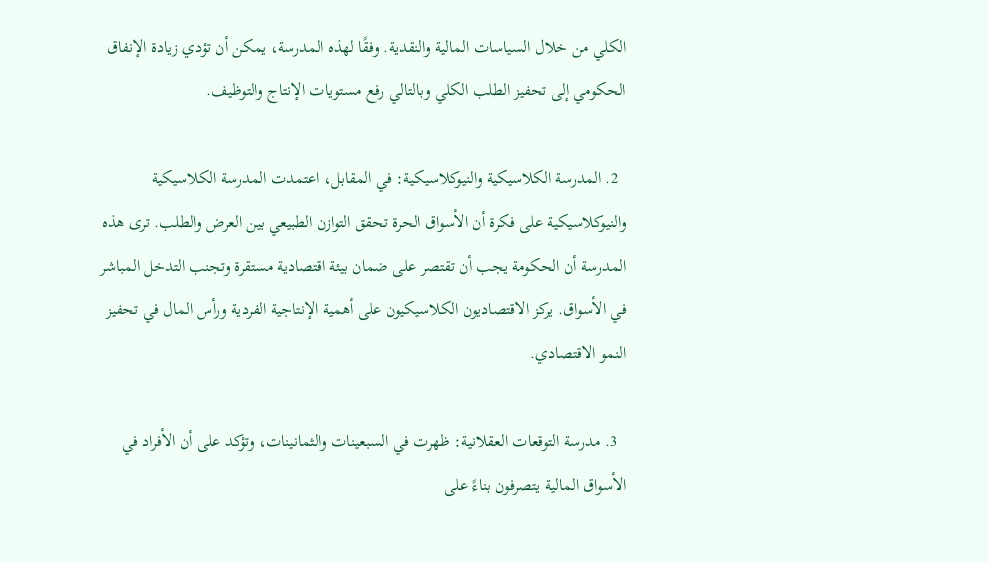الكلي من خلال السياسات المالية والنقدية. وفقًا لهذه المدرسة، يمكن أن تؤدي زيادة الإنفاق الحكومي إلى تحفيز الطلب الكلي وبالتالي رفع مستويات الإنتاج والتوظيف.

  2. المدرسة الكلاسيكية والنيوكلاسيكية: في المقابل، اعتمدت المدرسة الكلاسيكية والنيوكلاسيكية على فكرة أن الأسواق الحرة تحقق التوازن الطبيعي بين العرض والطلب. ترى هذه المدرسة أن الحكومة يجب أن تقتصر على ضمان بيئة اقتصادية مستقرة وتجنب التدخل المباشر في الأسواق. يركز الاقتصاديون الكلاسيكيون على أهمية الإنتاجية الفردية ورأس المال في تحفيز النمو الاقتصادي.

  3. مدرسة التوقعات العقلانية: ظهرت في السبعينات والثمانينات، وتؤكد على أن الأفراد في الأسواق المالية يتصرفون بناءً على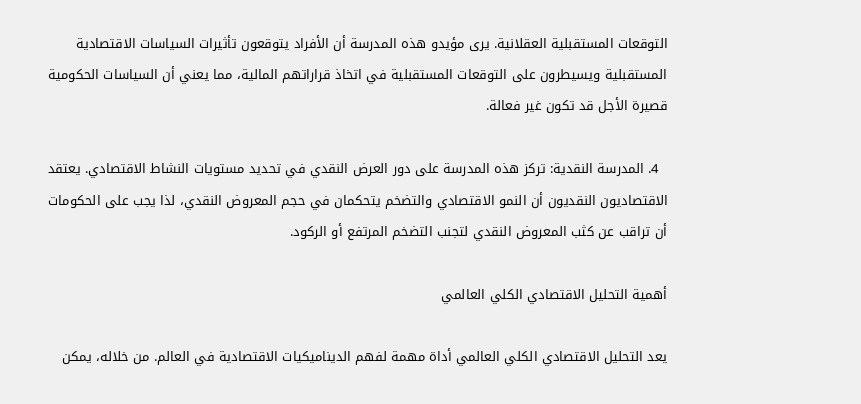التوقعات المستقبلية العقلانية. يرى مؤيدو هذه المدرسة أن الأفراد يتوقعون تأثيرات السياسات الاقتصادية المستقبلية ويسيطرون على التوقعات المستقبلية في اتخاذ قراراتهم المالية، مما يعني أن السياسات الحكومية قصيرة الأجل قد تكون غير فعالة.

  4. المدرسة النقدية: تركز هذه المدرسة على دور العرض النقدي في تحديد مستويات النشاط الاقتصادي. يعتقد الاقتصاديون النقديون أن النمو الاقتصادي والتضخم يتحكمان في حجم المعروض النقدي، لذا يجب على الحكومات أن تراقب عن كثب المعروض النقدي لتجنب التضخم المرتفع أو الركود.

أهمية التحليل الاقتصادي الكلي العالمي

يعد التحليل الاقتصادي الكلي العالمي أداة مهمة لفهم الديناميكيات الاقتصادية في العالم. من خلاله، يمكن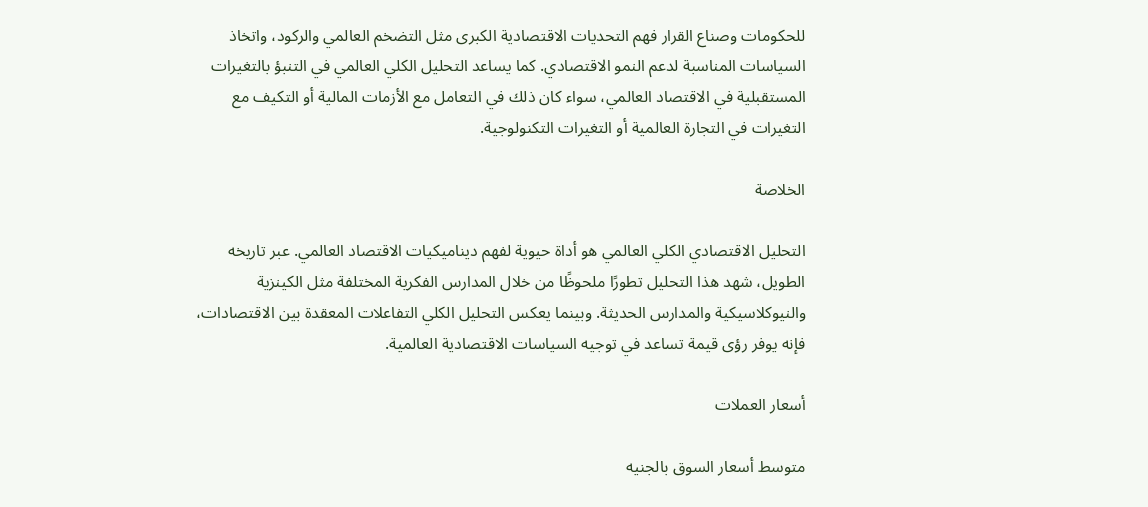للحكومات وصناع القرار فهم التحديات الاقتصادية الكبرى مثل التضخم العالمي والركود، واتخاذ السياسات المناسبة لدعم النمو الاقتصادي. كما يساعد التحليل الكلي العالمي في التنبؤ بالتغيرات المستقبلية في الاقتصاد العالمي، سواء كان ذلك في التعامل مع الأزمات المالية أو التكيف مع التغيرات في التجارة العالمية أو التغيرات التكنولوجية.

الخلاصة

التحليل الاقتصادي الكلي العالمي هو أداة حيوية لفهم ديناميكيات الاقتصاد العالمي. عبر تاريخه الطويل، شهد هذا التحليل تطورًا ملحوظًا من خلال المدارس الفكرية المختلفة مثل الكينزية والنيوكلاسيكية والمدارس الحديثة. وبينما يعكس التحليل الكلي التفاعلات المعقدة بين الاقتصادات، فإنه يوفر رؤى قيمة تساعد في توجيه السياسات الاقتصادية العالمية.

أسعار العملات

متوسط أسعار السوق بالجنيه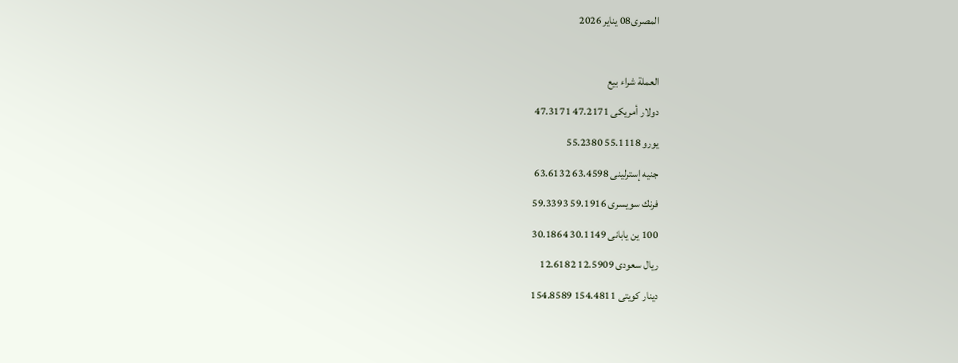المصرى08 يناير 2026

العملة شراء بيع
دولار أمريكى 47.2171 47.3171
يورو 55.1118 55.2380
جنيه إسترلينى 63.4598 63.6132
فرنك سويسرى 59.1916 59.3393
100 ين يابانى 30.1149 30.1864
ريال سعودى 12.5909 12.6182
دينار كويتى 154.4811 154.8589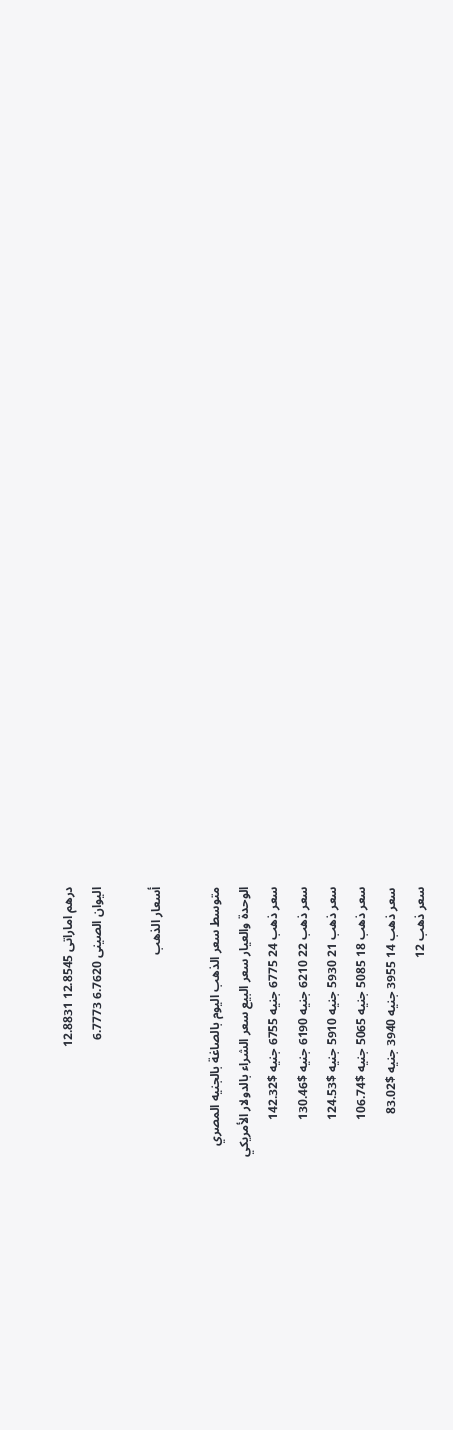درهم اماراتى 12.8545 12.8831
اليوان الصينى 6.7620 6.7773

أسعار الذهب

متوسط سعر الذهب اليوم بالصاغة بالجنيه المصري
الوحدة والعيار سعر البيع سعر الشراء بالدولار الأمريكي
سعر ذهب 24 6775 جنيه 6755 جنيه $142.32
سعر ذهب 22 6210 جنيه 6190 جنيه $130.46
سعر ذهب 21 5930 جنيه 5910 جنيه $124.53
سعر ذهب 18 5085 جنيه 5065 جنيه $106.74
سعر ذهب 14 3955 جنيه 3940 جنيه $83.02
سعر ذهب 12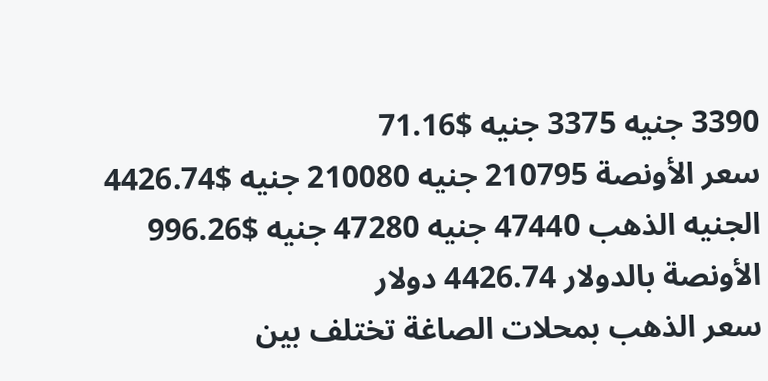3390 جنيه 3375 جنيه $71.16
سعر الأونصة 210795 جنيه 210080 جنيه $4426.74
الجنيه الذهب 47440 جنيه 47280 جنيه $996.26
الأونصة بالدولار 4426.74 دولار
سعر الذهب بمحلات الصاغة تختلف بين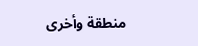منطقة وأخرى